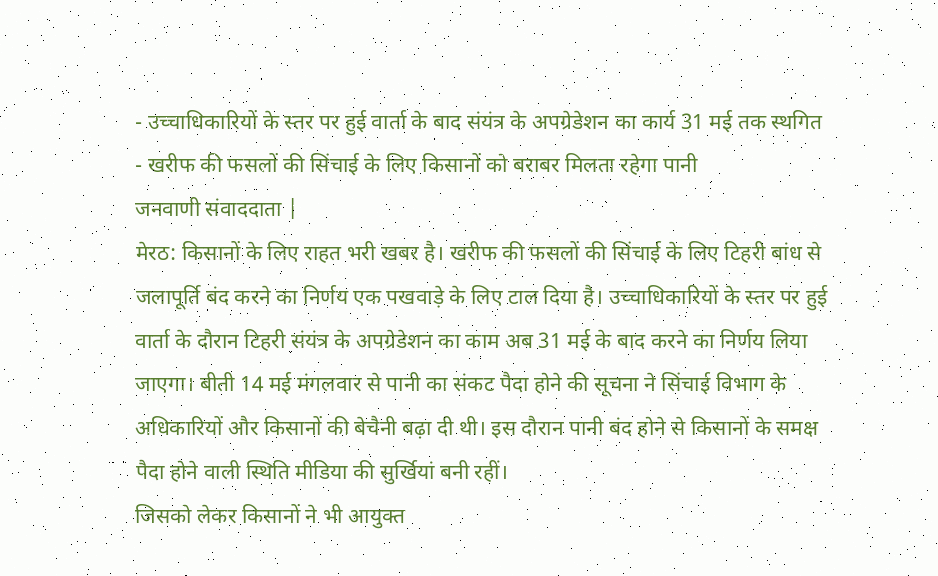- उच्चाधिकारियों के स्तर पर हुई वार्ता के बाद संयंत्र के अपग्रेडेशन का कार्य 31 मई तक स्थगित
- खरीफ की फसलों की सिंचाई के लिए किसानों को बराबर मिलता रहेगा पानी
जनवाणी संवाददाता |
मेरठ: किसानों के लिए राहत भरी खबर है। खरीफ की फसलों की सिंचाई के लिए टिहरी बांध से जलापूर्ति बंद करने का निर्णय एक पखवाड़े के लिए टाल दिया है। उच्चाधिकारियों के स्तर पर हुई वार्ता के दौरान टिहरी संयंत्र के अपग्रेडेशन का काम अब 31 मई के बाद करने का निर्णय लिया जाएगा। बीती 14 मई मंगलवार से पानी का संकट पैदा होने की सूचना ने सिंचाई विभाग के अधिकारियों और किसानों की बेचैनी बढ़ा दी थी। इस दौरान पानी बंद होने से किसानों के समक्ष पैदा होने वाली स्थिति मीडिया की सुर्खियां बनी रहीं।
जिसको लेकर किसानों ने भी आयुक्त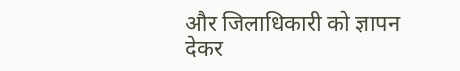और जिलाधिकारी को ज्ञापन देकर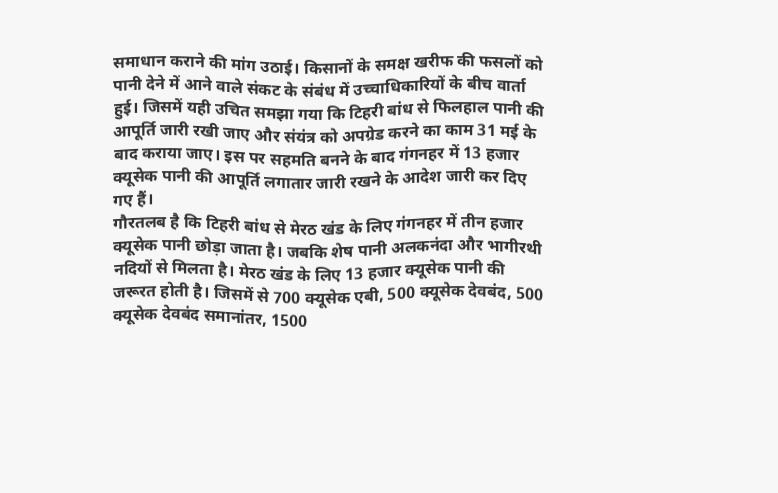समाधान कराने की मांग उठाई। किसानों के समक्ष खरीफ की फसलों को पानी देने में आने वाले संकट के संबंध में उच्चाधिकारियों के बीच वार्ता हुई। जिसमें यही उचित समझा गया कि टिहरी बांध से फिलहाल पानी की आपूर्ति जारी रखी जाए और संयंत्र को अपग्रेड करने का काम 31 मई के बाद कराया जाए। इस पर सहमति बनने के बाद गंगनहर में 13 हजार क्यूसेक पानी की आपूर्ति लगातार जारी रखने के आदेश जारी कर दिए गए हैं।
गौरतलब है कि टिहरी बांध से मेरठ खंड के लिए गंगनहर में तीन हजार क्यूसेक पानी छोड़ा जाता है। जबकि शेष पानी अलकनंदा और भागीरथी नदियों से मिलता है। मेरठ खंड के लिए 13 हजार क्यूसेक पानी की जरूरत होती है। जिसमें से 700 क्यूसेक एबी, 500 क्यूसेक देवबंद, 500 क्यूसेक देवबंद समानांतर, 1500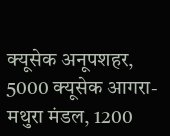क्यूसेक अनूपशहर, 5000 क्यूसेक आगरा-मथुरा मंडल, 1200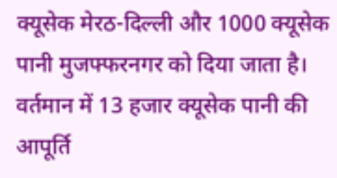क्यूसेक मेरठ-दिल्ली और 1000 क्यूसेक पानी मुजफ्फरनगर को दिया जाता है। वर्तमान में 13 हजार क्यूसेक पानी की आपूर्ति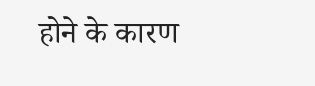होने के कारण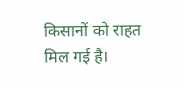किसानों को राहत मिल गई है।